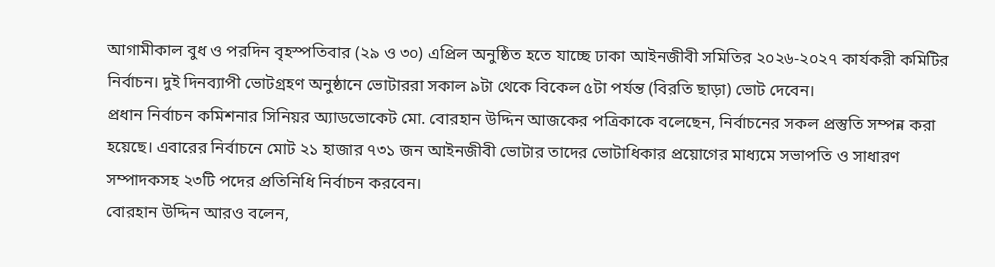আগামীকাল বুধ ও পরদিন বৃহস্পতিবার (২৯ ও ৩০) এপ্রিল অনুষ্ঠিত হতে যাচ্ছে ঢাকা আইনজীবী সমিতির ২০২৬-২০২৭ কার্যকরী কমিটির নির্বাচন। দুই দিনব্যাপী ভোটগ্রহণ অনুষ্ঠানে ভোটাররা সকাল ৯টা থেকে বিকেল ৫টা পর্যন্ত (বিরতি ছাড়া) ভোট দেবেন।
প্রধান নির্বাচন কমিশনার সিনিয়র অ্যাডভোকেট মো. বোরহান উদ্দিন আজকের পত্রিকাকে বলেছেন, নির্বাচনের সকল প্রস্তুতি সম্পন্ন করা হয়েছে। এবারের নির্বাচনে মোট ২১ হাজার ৭৩১ জন আইনজীবী ভোটার তাদের ভোটাধিকার প্রয়োগের মাধ্যমে সভাপতি ও সাধারণ সম্পাদকসহ ২৩টি পদের প্রতিনিধি নির্বাচন করবেন।
বোরহান উদ্দিন আরও বলেন,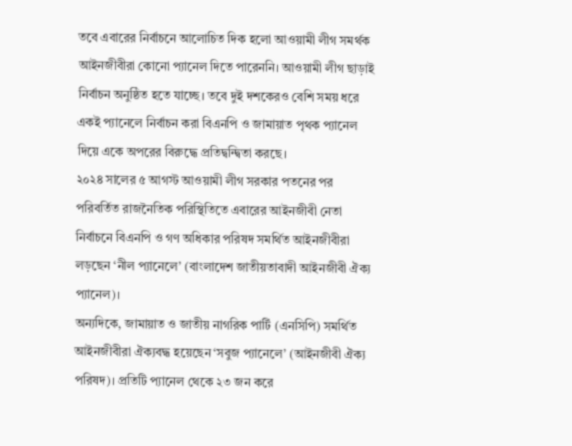তবে এবারের নির্বাচনে আলোচিত দিক হলো আওয়ামী লীগ সমর্থক আইনজীবীরা কোনো প্যানেল দিতে পারেননি। আওয়ামী লীগ ছাড়াই নির্বাচন অনুষ্ঠিত হতে যাচ্ছে। তবে দুই দশকেরও বেশি সময় ধরে একই প্যানেলে নির্বাচন করা বিএনপি ও জামায়াত পৃথক প্যানেল দিয়ে একে অপরের বিরুদ্ধে প্রতিদ্বন্দ্বিতা করছে।
২০২৪ সালের ৫ আগস্ট আওয়ামী লীগ সরকার পতনের পর পরিবর্তিত রাজনৈতিক পরিস্থিতিতে এবারের আইনজীবী নেতা নির্বাচনে বিএনপি ও গণ অধিকার পরিষদ সমর্থিত আইনজীবীরা লড়ছেন ‘নীল প্যানেলে’ (বাংলাদেশ জাতীয়তাবাদী আইনজীবী ঐক্য প্যানেল)।
অন্যদিকে, জামায়াত ও জাতীয় নাগরিক পার্টি (এনসিপি) সমর্থিত আইনজীবীরা ঐক্যবদ্ধ হয়েছেন ‘সবুজ প্যানেলে’ (আইনজীবী ঐক্য পরিষদ)। প্রতিটি প্যানেল থেকে ২৩ জন করে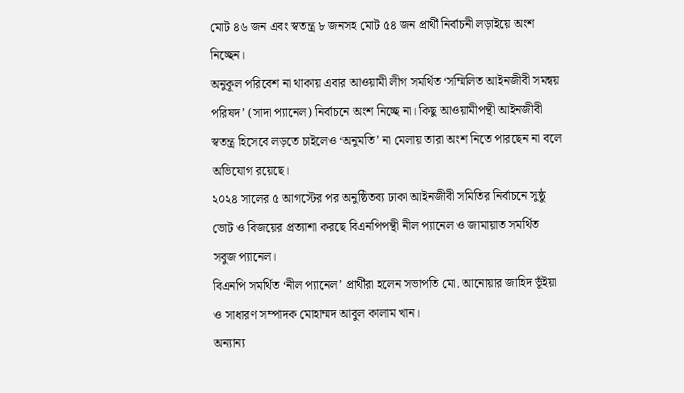মোট ৪৬ জন এবং স্বতন্ত্র ৮ জনসহ মোট ৫৪ জন প্রার্থী নির্বাচনী লড়াইয়ে অংশ নিচ্ছেন।
অনুকূল পরিবেশ না থাকায় এবার আওয়ামী লীগ সমর্থিত ‘সম্মিলিত আইনজীবী সমন্বয় পরিষদ’ (সাদা প্যানেল) নির্বাচনে অংশ নিচ্ছে না। কিছু আওয়ামীপন্থী আইনজীবী স্বতন্ত্র হিসেবে লড়তে চাইলেও ‘অনুমতি’ না মেলায় তারা অংশ নিতে পারছেন না বলে অভিযোগ রয়েছে।
২০২৪ সালের ৫ আগস্টের পর অনুষ্ঠিতব্য ঢাকা আইনজীবী সমিতির নির্বাচনে সুষ্ঠু ভোট ও বিজয়ের প্রত্যাশা করছে বিএনপিপন্থী নীল প্যানেল ও জামায়াত সমর্থিত সবুজ প্যানেল।
বিএনপি সমর্থিত ‘নীল প্যানেল’ প্রার্থীরা হলেন সভাপতি মো. আনোয়ার জাহিদ ভূঁইয়া ও সাধারণ সম্পাদক মোহাম্মদ আবুল কালাম খান।
অন্যান্য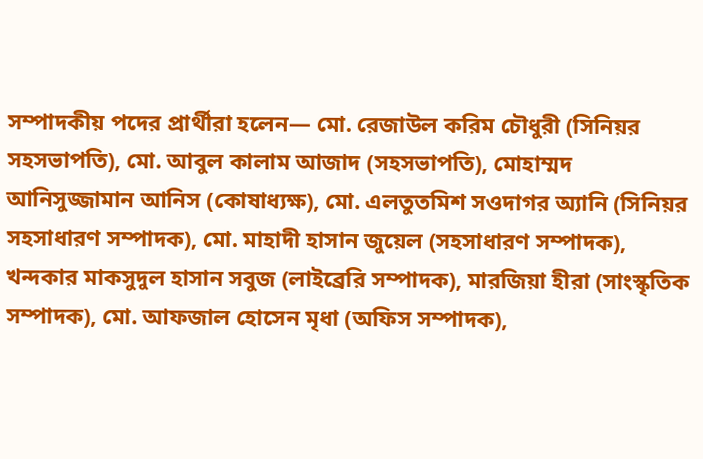সম্পাদকীয় পদের প্রার্থীরা হলেন— মো. রেজাউল করিম চৌধুরী (সিনিয়র সহসভাপতি), মো. আবুল কালাম আজাদ (সহসভাপতি), মোহাম্মদ আনিসুজ্জামান আনিস (কোষাধ্যক্ষ), মো. এলতুতমিশ সওদাগর অ্যানি (সিনিয়র সহসাধারণ সম্পাদক), মো. মাহাদী হাসান জুয়েল (সহসাধারণ সম্পাদক), খন্দকার মাকসুদুল হাসান সবুজ (লাইব্রেরি সম্পাদক), মারজিয়া হীরা (সাংস্কৃতিক সম্পাদক), মো. আফজাল হোসেন মৃধা (অফিস সম্পাদক),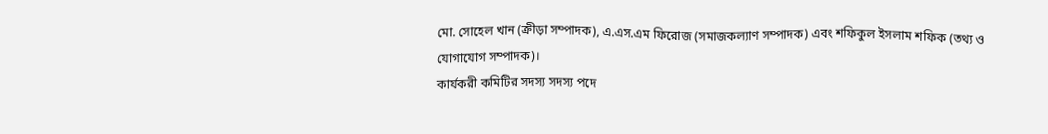মো. সোহেল খান (ক্রীড়া সম্পাদক), এ.এস.এম ফিরোজ (সমাজকল্যাণ সম্পাদক) এবং শফিকুল ইসলাম শফিক (তথ্য ও যোগাযোগ সম্পাদক)।
কার্যকরী কমিটির সদস্য সদস্য পদে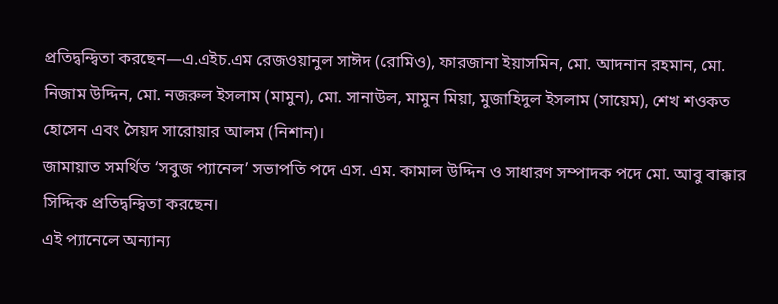প্রতিদ্বন্দ্বিতা করছেন—এ.এইচ.এম রেজওয়ানুল সাঈদ (রোমিও), ফারজানা ইয়াসমিন, মো. আদনান রহমান, মো. নিজাম উদ্দিন, মো. নজরুল ইসলাম (মামুন), মো. সানাউল, মামুন মিয়া, মুজাহিদুল ইসলাম (সায়েম), শেখ শওকত হোসেন এবং সৈয়দ সারোয়ার আলম (নিশান)।
জামায়াত সমর্থিত ‘সবুজ প্যানেল’ সভাপতি পদে এস. এম. কামাল উদ্দিন ও সাধারণ সম্পাদক পদে মো. আবু বাক্কার সিদ্দিক প্রতিদ্বন্দ্বিতা করছেন।
এই প্যানেলে অন্যান্য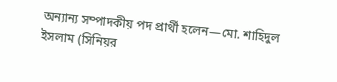অন্যান্য সম্পাদকীয় পদ প্রার্থী হলেন—মো. শাহিদুল ইসলাম (সিনিয়র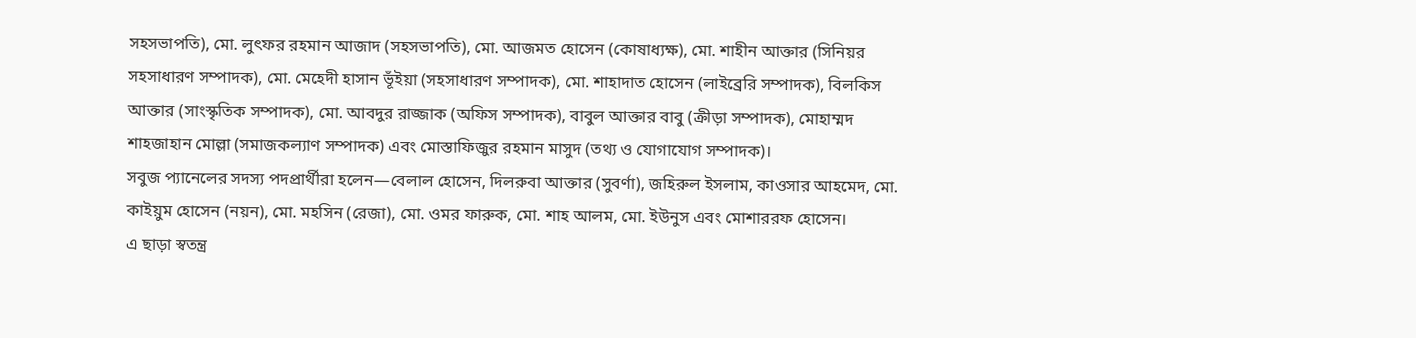সহসভাপতি), মো. লুৎফর রহমান আজাদ (সহসভাপতি), মো. আজমত হোসেন (কোষাধ্যক্ষ), মো. শাহীন আক্তার (সিনিয়র সহসাধারণ সম্পাদক), মো. মেহেদী হাসান ভূঁইয়া (সহসাধারণ সম্পাদক), মো. শাহাদাত হোসেন (লাইব্রেরি সম্পাদক), বিলকিস আক্তার (সাংস্কৃতিক সম্পাদক), মো. আবদুর রাজ্জাক (অফিস সম্পাদক), বাবুল আক্তার বাবু (ক্রীড়া সম্পাদক), মোহাম্মদ শাহজাহান মোল্লা (সমাজকল্যাণ সম্পাদক) এবং মোস্তাফিজুর রহমান মাসুদ (তথ্য ও যোগাযোগ সম্পাদক)।
সবুজ প্যানেলের সদস্য পদপ্রার্থীরা হলেন—বেলাল হোসেন, দিলরুবা আক্তার (সুবর্ণা), জহিরুল ইসলাম, কাওসার আহমেদ, মো. কাইয়ুম হোসেন (নয়ন), মো. মহসিন (রেজা), মো. ওমর ফারুক, মো. শাহ আলম, মো. ইউনুস এবং মোশাররফ হোসেন।
এ ছাড়া স্বতন্ত্র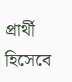প্রার্থী হিসেবে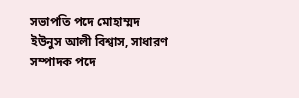সভাপতি পদে মোহাম্মদ ইউনুস আলী বিশ্বাস, সাধারণ সম্পাদক পদে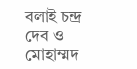বলাই চন্দ্র দেব ও মোহাম্মদ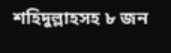শহিদুল্লাহসহ ৮ জন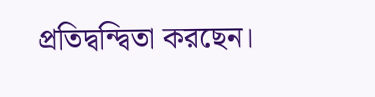প্রতিদ্বন্দ্বিতা করছেন।